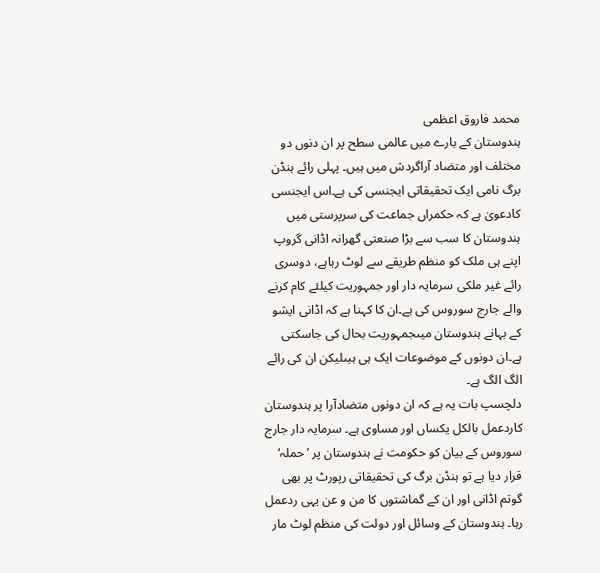محمد فاروق اعظمی
ہندوستان کے بارے میں عالمی سطح پر ان دنوں دو مختلف اور متضاد آراگردش میں ہیں۔ پہلی رائے ہنڈن برگ نامی ایک تحقیقاتی ایجنسی کی ہے۔اس ایجنسی کادعویٰ ہے کہ حکمراں جماعت کی سرپرستی میں ہندوستان کا سب سے بڑا صنعتی گھرانہ اڈانی گروپ اپنے ہی ملک کو منظم طریقے سے لوٹ رہاہے، دوسری رائے غیر ملکی سرمایہ دار اور جمہوریت کیلئے کام کرنے والے جارج سوروس کی ہے۔ان کا کہنا ہے کہ اڈانی ایشو کے بہانے ہندوستان میںجمہوریت بحال کی جاسکتی ہے۔ان دونوں کے موضوعات ایک ہی ہیںلیکن ان کی رائے الگ الگ ہے۔
دلچسپ بات یہ ہے کہ ان دونوں متضادآرا پر ہندوستان کاردعمل بالکل یکساں اور مساوی ہے۔ سرمایہ دار جارج سوروس کے بیان کو حکومت نے ہندوستان پر ’حملہ‘ قرار دیا ہے تو ہنڈن برگ کی تحقیقاتی رپورٹ پر بھی گوتم اڈانی اور ان کے گماشتوں کا من و عن یہی ردعمل رہا۔ ہندوستان کے وسائل اور دولت کی منظم لوٹ مار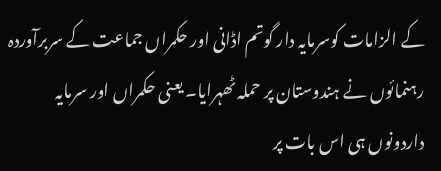کے الزامات کوسرمایہ دار گوتم اڈانی اور حکمراں جماعت کے سربرآوردہ رہنمائوں نے ہندوستان پر حملہ ٹھہرایا۔ یعنی حکمراں اور سرمایہ داردونوں ہی اس بات پر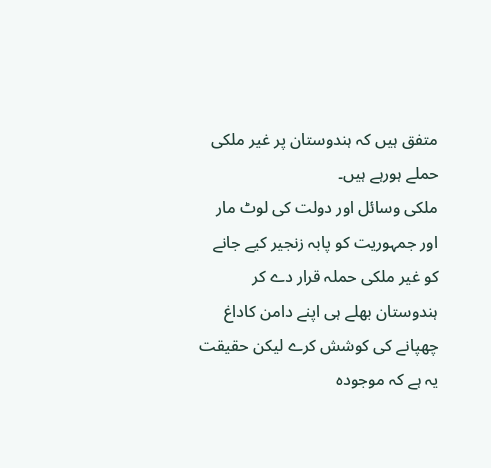متفق ہیں کہ ہندوستان پر غیر ملکی حملے ہورہے ہیں۔
ملکی وسائل اور دولت کی لوٹ مار اور جمہوریت کو پابہ زنجیر کیے جانے کو غیر ملکی حملہ قرار دے کر ہندوستان بھلے ہی اپنے دامن کاداغ چھپانے کی کوشش کرے لیکن حقیقت یہ ہے کہ موجودہ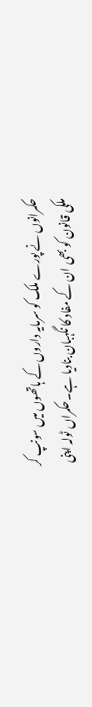حکمرانوں نے پورے ملک کو سرمایہ داروں کے ہاتھوں میں سونپ کر ملکی قانون کو بھی ان کے مفاد کا نگہبان بنادیا ہے۔حکمراں ٹولہ اپنی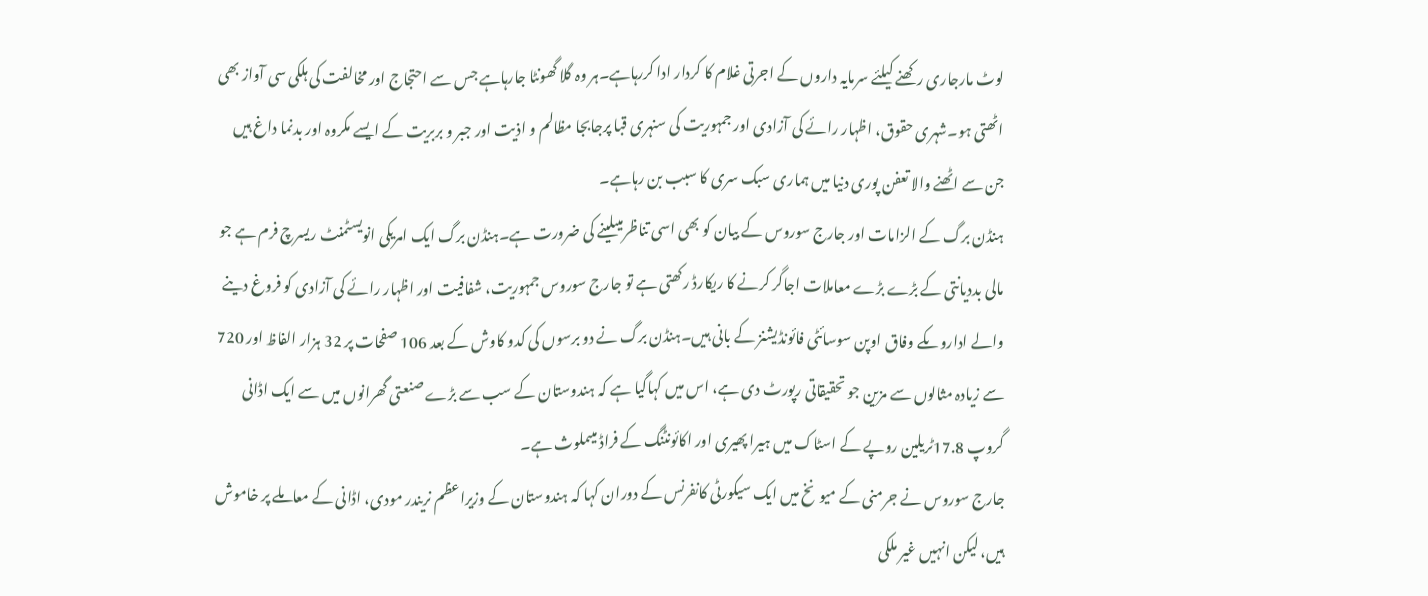لوٹ مارجاری رکھنے کیلئے سرمایہ داروں کے اجرتی غلام کا کردار ادا کررہاہے۔ہر وہ گلا گھونٹا جارہاہے جس سے احتجاج اور مخالفت کی ہلکی سی آواز بھی اٹھتی ہو۔شہری حقوق، اظہار رائے کی آزادی اور جمہوریت کی سنہری قبا پرجابجا مظالم و اذیت اور جبر و بربریت کے ایسے مکروہ اور بدنما داغ ہیں جن سے اٹھنے والا تعفن پوری دنیا میں ہماری سبک سری کا سبب بن رہاہے۔
ہنڈن برگ کے الزامات اور جارج سوروس کے بیان کو بھی اسی تناظرمیںلینے کی ضرورت ہے۔ہنڈن برگ ایک امریکی انویسٹمنٹ ریسرچ فرم ہے جو مالی بددیانتی کے بڑے بڑے معاملات اجاگر کرنے کا ریکارڈ رکھتی ہے تو جارج سوروس جمہوریت، شفافیت اور اظہار رائے کی آزادی کو فروغ دینے والے اداروںکے وفاق اوپن سوسائٹی فائونڈیشنز کے بانی ہیں۔ہنڈن برگ نے دو برسوں کی کدو کاوش کے بعد 106 صفحات پر 32 ہزار الفاظ اور 720 سے زیادہ مثالوں سے مزین جو تحقیقاتی رپورٹ دی ہے، اس میں کہاگیا ہے کہ ہندوستان کے سب سے بڑے صنعتی گھرانوں میں سے ایک اڈانی گروپ 17.8ٹریلین روپے کے اسٹاک میں ہیرا پھیری اور اکائونٹنگ کے فراڈ میںملوث ہے۔
جارج سوروس نے جرمنی کے میونخ میں ایک سیکورٹی کانفرنس کے دوران کہا کہ ہندوستان کے وزیراعظم نریندر مودی، اڈانی کے معاملے پر خاموش ہیں، لیکن انہیں غیر ملکی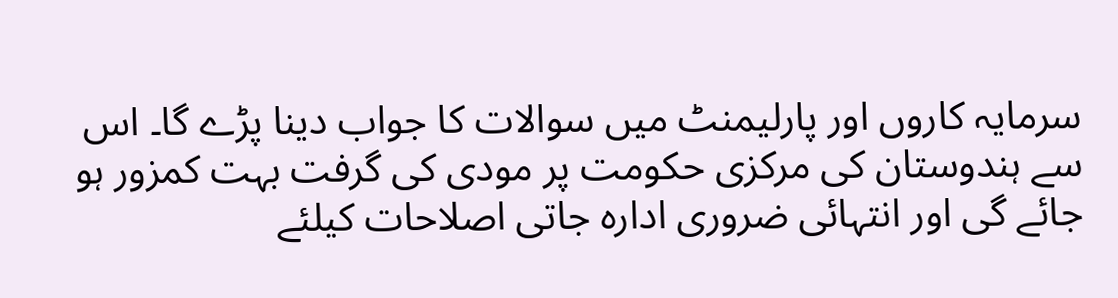سرمایہ کاروں اور پارلیمنٹ میں سوالات کا جواب دینا پڑے گا۔ اس سے ہندوستان کی مرکزی حکومت پر مودی کی گرفت بہت کمزور ہو جائے گی اور انتہائی ضروری ادارہ جاتی اصلاحات کیلئے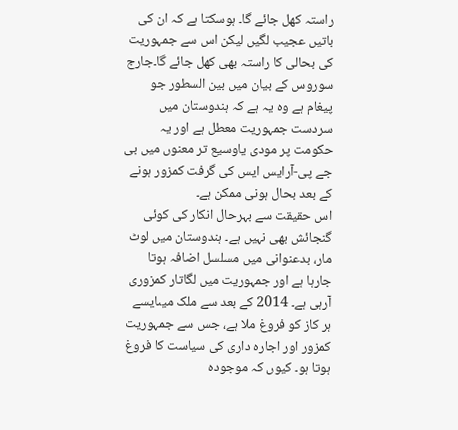راستہ کھل جائے گا۔ ہوسکتا ہے کہ ان کی باتیں عجیب لگیں لیکن اس سے جمہوریت کی بحالی کا راستہ بھی کھل جائے گا۔جارج سوروس کے بیان میں بین السطور جو پیغام ہے وہ یہ ہے کہ ہندوستان میں سردست جمہوریت معطل ہے اور یہ حکومت پر مودی یاوسیع تر معنوں میں بی جے پی-آرایس ایس کی گرفت کمزور ہونے کے بعد بحال ہونی ممکن ہے۔
اس حقیقت سے بہرحال انکار کی کوئی گنجائش بھی نہیں ہے۔ ہندوستان میں لوٹ مار، بدعنوانی میں مسلسل اضافہ ہوتا جارہا ہے اور جمہوریت میں لگاتار کمزوری آرہی ہے۔ 2014 کے بعد سے ملک میںایسے ہر کاز کو فروغ ملا ہے، جس سے جمہوریت کمزور اور اجارہ داری کی سیاست کا فروغ ہوتا ہو۔ کیوں کہ موجودہ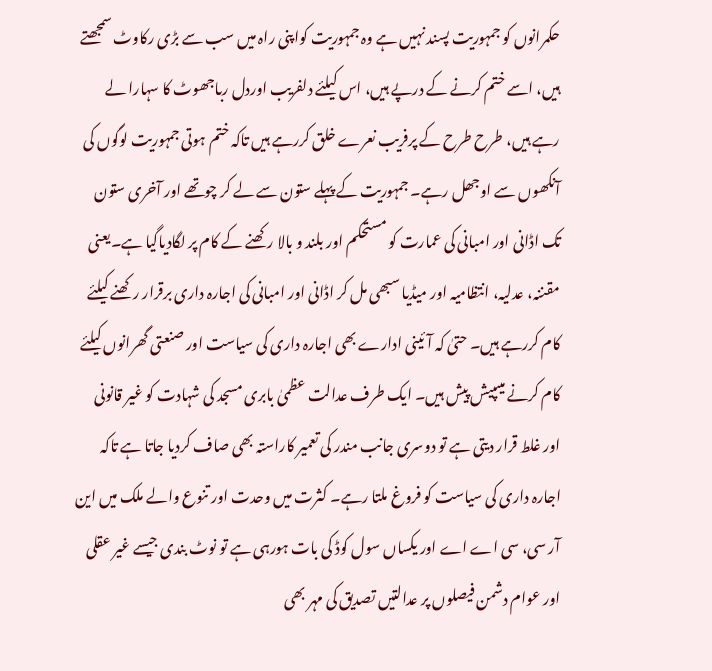حکمرانوں کو جمہوریت پسند نہیں ہے وہ جمہوریت کواپنی راہ میں سب سے بڑی رکاوٹ سمجھتے ہیں، اسے ختم کرنے کے درپے ہیں، اس کیلئے دلفریب اوردل رباجھوٹ کا سہارا لے رہے ہیں، طرح طرح کے پرفریب نعرے خلق کررہے ہیں تاکہ ختم ہوتی جمہوریت لوگوں کی آنکھوں سے اوجھل رہے۔ جمہوریت کے پہلے ستون سے لے کر چوتھے اور آخری ستون تک اڈانی اور امبانی کی عمارت کو مستحکم اور بلند و بالا رکھنے کے کام پر لگادیاگیا ہے۔یعنی مقننہ، عدلیہ، انتظامیہ اور میڈیا سبھی مل کر اڈانی اور امبانی کی اجارہ داری برقرار رکھنے کیلئے کام کررہے ہیں۔ حتیٰ کہ آئینی ادارے بھی اجارہ داری کی سیاست اور صنعتی گھرانوں کیلئے کام کرنے میںپیش پیش ہیں۔ ایک طرف عدالت عظمیٰ بابری مسجد کی شہادت کو غیر قانونی اور غلط قرار دیتی ہے تو دوسری جانب مندر کی تعمیر کاراستہ بھی صاف کردیا جاتا ہے تاکہ اجارہ داری کی سیاست کو فروغ ملتا رہے۔ کثرت میں وحدت اور تنوع والے ملک میں این آر سی، سی اے اے اور یکساں سول کوڈ کی بات ہورہی ہے تو نوٹ بندی جیسے غیر عقلی اور عوام دشمن فیصلوں پر عدالتیں تصدیق کی مہر بھی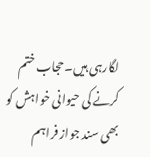لگارہی ہیں۔حجاب ختم کرنے کی حیوانی خواہش کو بھی سند جواز فراہم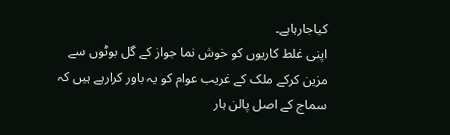کیاجارہاہے۔
اپنی غلط کاریوں کو خوش نما جواز کے گل بوٹوں سے مزین کرکے ملک کے غریب عوام کو یہ باور کرارہے ہیں کہ سماج کے اصل پالن ہار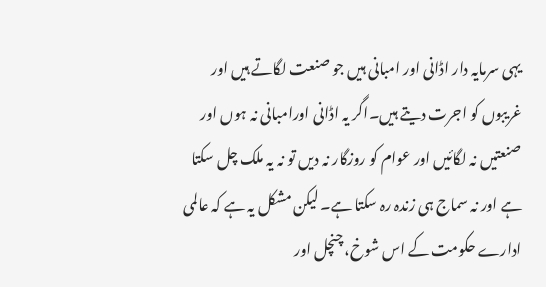یہی سرمایہ دار اڈانی اور امبانی ہیں جو صنعت لگاتے ہیں اور غریبوں کو اجرت دیتے ہیں۔اگر یہ اڈانی اورامبانی نہ ہوں اور صنعتیں نہ لگائیں اور عوام کو روزگار نہ دیں تو نہ یہ ملک چل سکتا ہے اور نہ سماج ہی زندہ رہ سکتا ہے۔ لیکن مشکل یہ ہے کہ عالمی ادارے حکومت کے اس شوخ، چنچل اور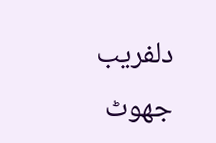دلفریب جھوٹ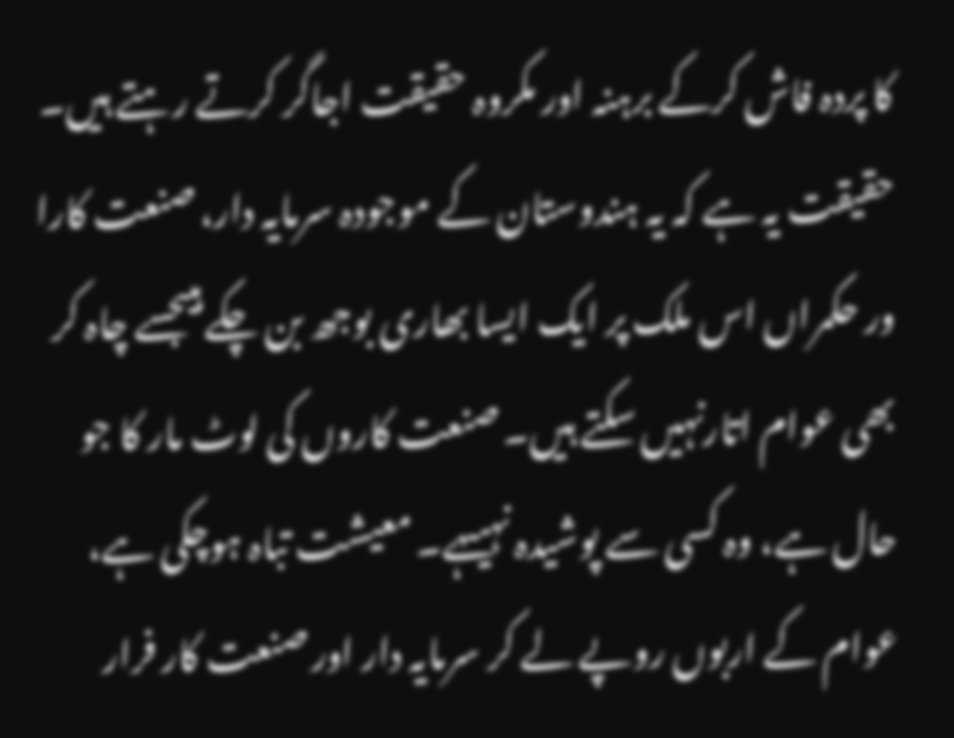کا پردہ فاش کرکے برہنہ اور مکروہ حقیقت اجاگر کرتے رہتے ہیں۔
حقیقت یہ ہے کہ یہ ہندوستان کے موجودہ سرمایہ دار، صنعت کارا ور حکمراں اس ملک پر ایک ایسا بھاری بوجھ بن چکے ہیںجسے چاہ کر بھی عوام اتارنہیں سکتے ہیں۔ صنعت کاروں کی لوٹ مار کا جو حال ہے، وہ کسی سے پوشیدہ نہیںہے۔ معیشت تباہ ہوچکی ہے، عوام کے اربوں روپے لے کر سرمایہ دار اور صنعت کار فرار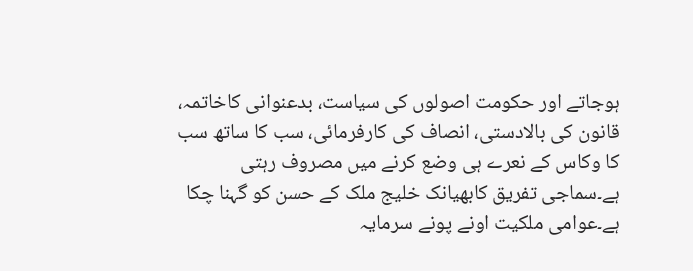ہوجاتے اور حکومت اصولوں کی سیاست، بدعنوانی کاخاتمہ، قانون کی بالادستی، انصاف کی کارفرمائی، سب کا ساتھ سب کا وکاس کے نعرے ہی وضع کرنے میں مصروف رہتی ہے۔سماجی تفریق کابھیانک خلیج ملک کے حسن کو گہنا چکا ہے۔عوامی ملکیت اونے پونے سرمایہ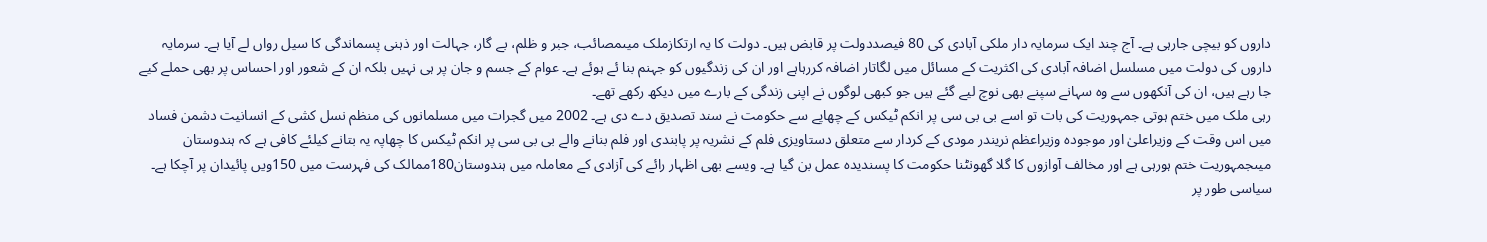داروں کو بیچی جارہی ہے۔ آج چند ایک سرمایہ دار ملکی آبادی کی 80 فیصددولت پر قابض ہیں۔ دولت کا یہ ارتکازملک میںمصائب، جبر و ظلم، بے گار، جہالت اور ذہنی پسماندگی کا سیل رواں لے آیا ہے۔ سرمایہ داروں کی دولت میں مسلسل اضافہ آبادی کی اکثریت کے مسائل میں لگاتار اضافہ کررہاہے اور ان کی زندگیوں کو جہنم بنا ئے ہوئے ہے۔ عوام کے جسم و جان پر ہی نہیں بلکہ ان کے شعور اور احساس پر بھی حملے کیے جا رہے ہیں، ان کی آنکھوں سے وہ سہانے سپنے بھی نوچ لیے گئے ہیں جو کبھی لوگوں نے اپنی زندگی کے بارے میں دیکھ رکھے تھے۔
رہی ملک میں ختم ہوتی جمہوریت کی بات تو اسے بی بی سی پر انکم ٹیکس کے چھاپے سے حکومت نے سند تصدیق دے دی ہے۔ 2002 میں گجرات میں مسلمانوں کی منظم نسل کشی کے انسانیت دشمن فساد میں اس وقت کے وزیراعلیٰ اور موجودہ وزیراعظم نریندر مودی کے کردار سے متعلق دستاویزی فلم کے نشریہ پر پابندی اور فلم بنانے والے بی بی سی پر انکم ٹیکس کا چھاپہ یہ بتانے کیلئے کافی ہے کہ ہندوستان میںجمہوریت ختم ہورہی ہے اور مخالف آوازوں کا گلا گھونٹنا حکومت کا پسندیدہ عمل بن گیا ہے۔ ویسے بھی اظہار رائے کی آزادی کے معاملہ میں ہندوستان180ممالک کی فہرست میں 150ویں پائیدان پر آچکا ہے۔ سیاسی طور پر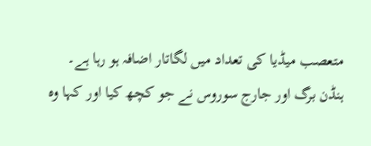متعصب میڈیا کی تعداد میں لگاتار اضافہ ہو رہا ہے۔
ہنڈن برگ اور جارج سوروس نے جو کچھ کیا اور کہا وہ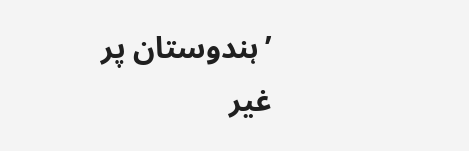’ہندوستان پر غیر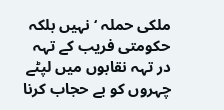ملکی حملہ ‘ نہیں بلکہ حکومتی فریب کے تہہ در تہہ نقابوں میں لپٹے چہروں کو بے حجاب کرنا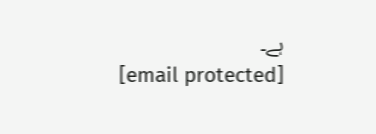ہے۔
[email protected]